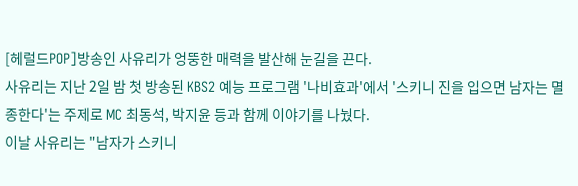[헤럴드POP]방송인 사유리가 엉뚱한 매력을 발산해 눈길을 끈다.
사유리는 지난 2일 밤 첫 방송된 KBS2 예능 프로그램 '나비효과'에서 '스키니 진을 입으면 남자는 멸종한다'는 주제로 MC 최동석, 박지윤 등과 함께 이야기를 나눴다.
이날 사유리는 "남자가 스키니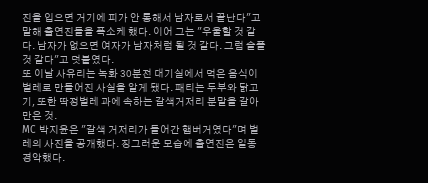진을 입으면 거기에 피가 안 통해서 남자로서 끝난다"고 말해 출연진들을 폭소케 했다. 이어 그는 "우울할 것 같다. 남자가 없으면 여자가 남자처럼 될 것 같다. 그럼 슬플 것 같다"고 덧붙였다.
또 이날 사유리는 녹화 30분전 대기실에서 먹은 음식이 벌레로 만들어진 사실을 알게 됐다. 패티는 두부와 닭고기, 또한 딱정벌레 과에 속하는 갈색거저리 분말을 갈아만은 것.
MC 박지윤은 "갈색 거저리가 들어간 햄버거였다"며 벌레의 사진을 공개했다. 징그러운 모습에 출연진은 일동 경악했다.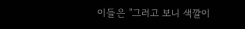이들은 "그러고 보니 색깔이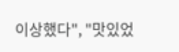이상했다", "맛있었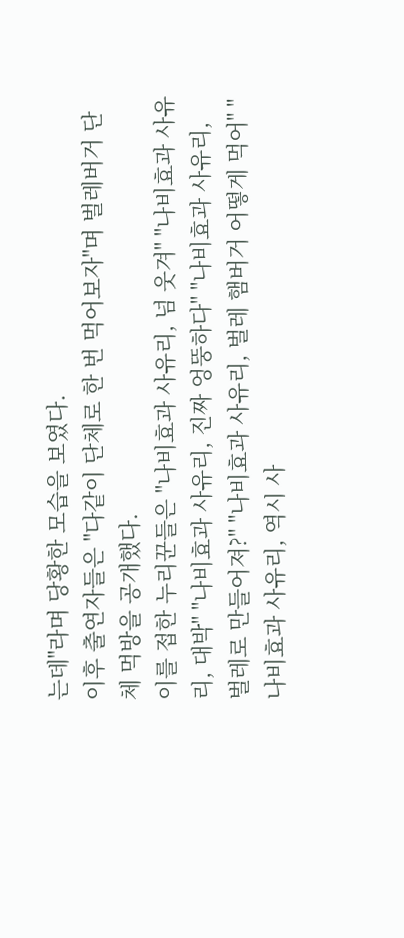는데"라며 당황한 모습을 보였다.
이후 출연자들은 "다같이 단체로 한 번 먹어보자"며 벌레버거 단체 먹방을 공개했다.
이를 접한 누리꾼들은 "나비효과 사유리, 넘 웃겨" "나비효과 사유리, 대박" "나비효과 사유리, 진짜 엉뚱하다" "나비효과 사유리, 벌레로 만들어져?" "나비효과 사유리, 벌레 햄버거 어떻게 먹어" "나비효과 사유리, 역시 사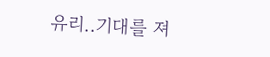유리..기대를 져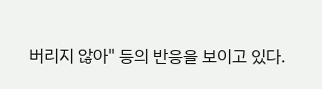버리지 않아" 등의 반응을 보이고 있다.